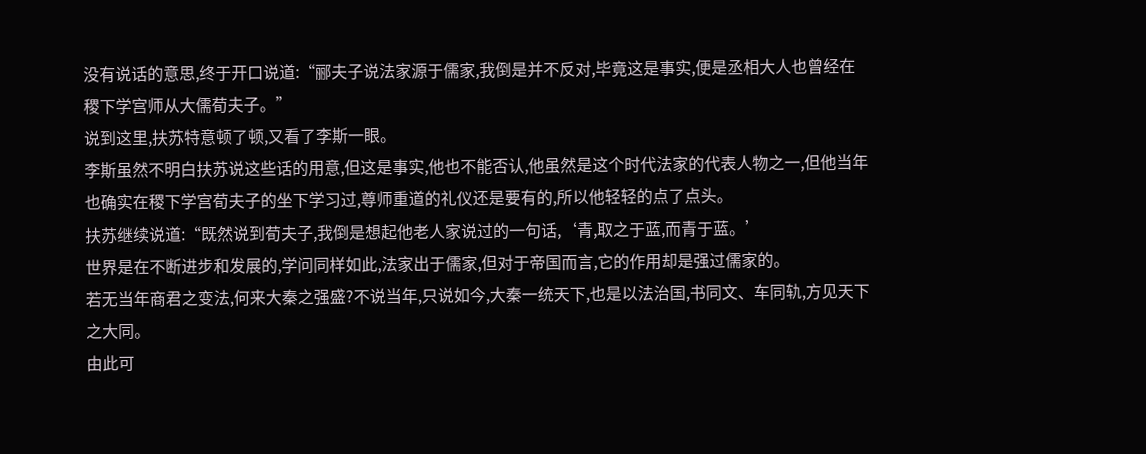没有说话的意思,终于开口说道:“郦夫子说法家源于儒家,我倒是并不反对,毕竟这是事实,便是丞相大人也曾经在稷下学宫师从大儒荀夫子。”
说到这里,扶苏特意顿了顿,又看了李斯一眼。
李斯虽然不明白扶苏说这些话的用意,但这是事实,他也不能否认,他虽然是这个时代法家的代表人物之一,但他当年也确实在稷下学宫荀夫子的坐下学习过,尊师重道的礼仪还是要有的,所以他轻轻的点了点头。
扶苏继续说道:“既然说到荀夫子,我倒是想起他老人家说过的一句话,‘青,取之于蓝,而青于蓝。’
世界是在不断进步和发展的,学问同样如此,法家出于儒家,但对于帝国而言,它的作用却是强过儒家的。
若无当年商君之变法,何来大秦之强盛?不说当年,只说如今,大秦一统天下,也是以法治国,书同文、车同轨,方见天下之大同。
由此可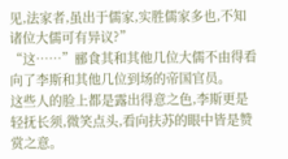见,法家者,虽出于儒家,实胜儒家多也,不知诸位大儒可有异议?”
“这……”郦食其和其他几位大儒不由得看向了李斯和其他几位到场的帝国官员。
这些人的脸上都是露出得意之色,李斯更是轻抚长须,微笑点头,看向扶苏的眼中皆是赞赏之意。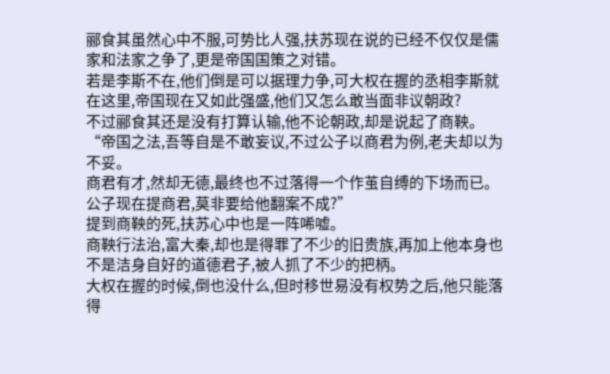郦食其虽然心中不服,可势比人强,扶苏现在说的已经不仅仅是儒家和法家之争了,更是帝国国策之对错。
若是李斯不在,他们倒是可以据理力争,可大权在握的丞相李斯就在这里,帝国现在又如此强盛,他们又怎么敢当面非议朝政?
不过郦食其还是没有打算认输,他不论朝政,却是说起了商鞅。
“帝国之法,吾等自是不敢妄议,不过公子以商君为例,老夫却以为不妥。
商君有才,然却无德,最终也不过落得一个作茧自缚的下场而已。公子现在提商君,莫非要给他翻案不成?”
提到商鞅的死,扶苏心中也是一阵唏嘘。
商鞅行法治,富大秦,却也是得罪了不少的旧贵族,再加上他本身也不是洁身自好的道德君子,被人抓了不少的把柄。
大权在握的时候,倒也没什么,但时移世易没有权势之后,他只能落得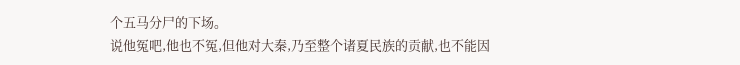个五马分尸的下场。
说他冤吧,他也不冤,但他对大秦,乃至整个诸夏民族的贡献,也不能因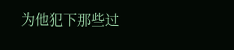为他犯下那些过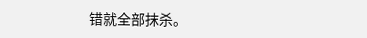错就全部抹杀。